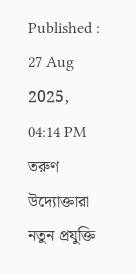Published : 27 Aug 2025, 04:14 PM
তরুণ উদ্যোক্তারা নতুন প্রযুক্তি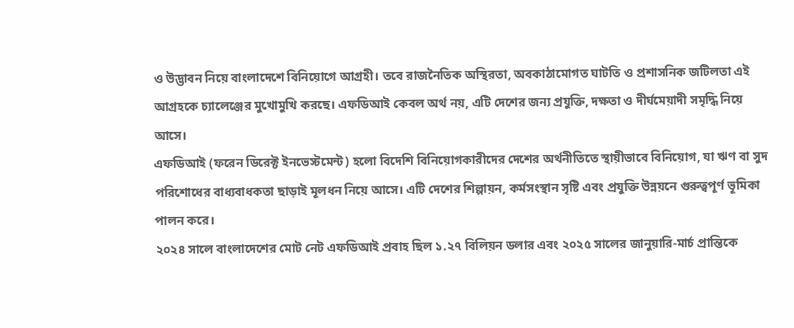ও উদ্ভাবন নিয়ে বাংলাদেশে বিনিয়োগে আগ্রহী। তবে রাজনৈতিক অস্থিরতা, অবকাঠামোগত ঘাটতি ও প্রশাসনিক জটিলতা এই আগ্রহকে চ্যালেঞ্জের মুখোমুখি করছে। এফডিআই কেবল অর্থ নয়, এটি দেশের জন্য প্রযুক্তি, দক্ষতা ও দীর্ঘমেয়াদী সমৃদ্ধি নিয়ে আসে।
এফডিআই (ফরেন ডিরেক্ট ইনভেস্টমেন্ট) হলো বিদেশি বিনিয়োগকারীদের দেশের অর্থনীতিতে স্থায়ীভাবে বিনিয়োগ, যা ঋণ বা সুদ পরিশোধের বাধ্যবাধকতা ছাড়াই মূলধন নিয়ে আসে। এটি দেশের শিল্পায়ন, কর্মসংস্থান সৃষ্টি এবং প্রযুক্তি উন্নয়নে গুরুত্বপূর্ণ ভূমিকা পালন করে।
২০২৪ সালে বাংলাদেশের মোট নেট এফডিআই প্রবাহ ছিল ১.২৭ বিলিয়ন ডলার এবং ২০২৫ সালের জানুয়ারি-মার্চ প্রান্তিকে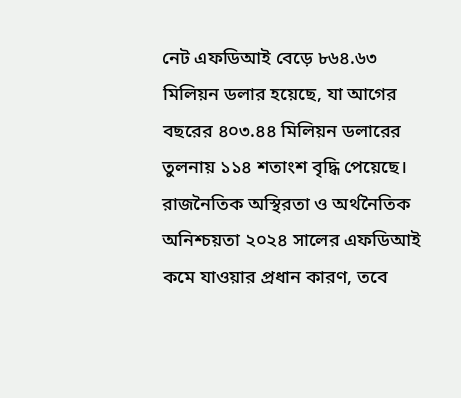নেট এফডিআই বেড়ে ৮৬৪.৬৩ মিলিয়ন ডলার হয়েছে, যা আগের বছরের ৪০৩.৪৪ মিলিয়ন ডলারের তুলনায় ১১৪ শতাংশ বৃদ্ধি পেয়েছে। রাজনৈতিক অস্থিরতা ও অর্থনৈতিক অনিশ্চয়তা ২০২৪ সালের এফডিআই কমে যাওয়ার প্রধান কারণ, তবে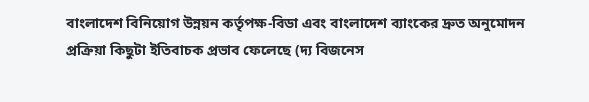বাংলাদেশ বিনিয়োগ উন্নয়ন কর্তৃপক্ষ-বিডা এবং বাংলাদেশ ব্যাংকের দ্রুত অনুমোদন প্রক্রিয়া কিছুটা ইতিবাচক প্রভাব ফেলেছে (দ্য বিজনেস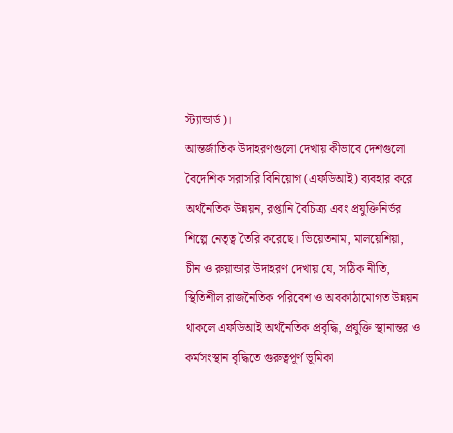স্ট্যান্ডার্ড)।
আন্তর্জাতিক উদাহরণগুলো দেখায় কীভাবে দেশগুলো বৈদেশিক সরাসরি বিনিয়োগ (এফডিআই) ব্যবহার করে অর্থনৈতিক উন্নয়ন, রপ্তানি বৈচিত্র্য এবং প্রযুক্তিনির্ভর শিল্পে নেতৃত্ব তৈরি করেছে। ভিয়েতনাম, মালয়েশিয়া, চীন ও রুয়ান্ডার উদাহরণ দেখায় যে, সঠিক নীতি, স্থিতিশীল রাজনৈতিক পরিবেশ ও অবকাঠামোগত উন্নয়ন থাকলে এফডিআই অর্থনৈতিক প্রবৃদ্ধি, প্রযুক্তি স্থানান্তর ও কর্মসংস্থান বৃদ্ধিতে গুরুত্বপূর্ণ ভূমিকা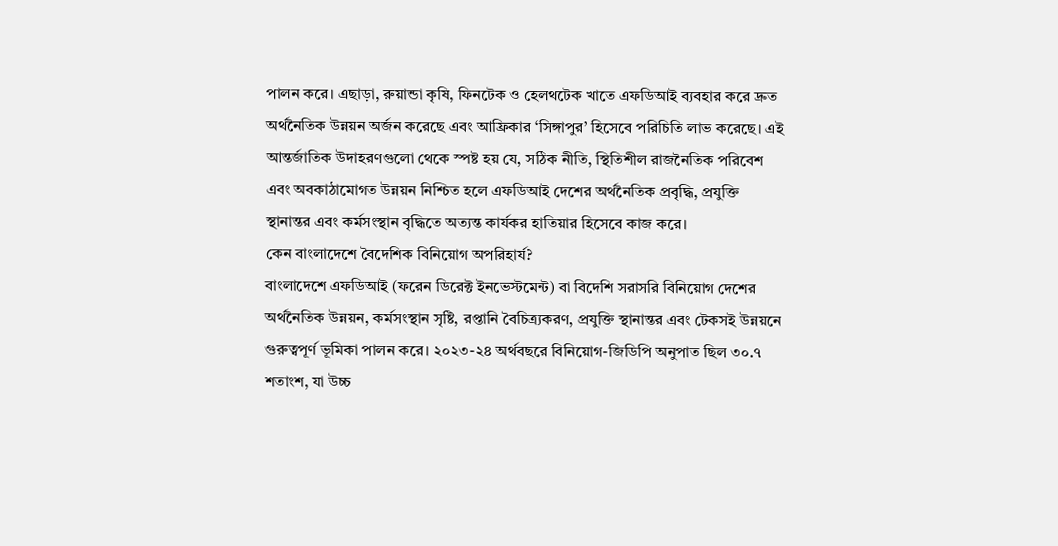পালন করে। এছাড়া, রুয়ান্ডা কৃষি, ফিনটেক ও হেলথটেক খাতে এফডিআই ব্যবহার করে দ্রুত অর্থনৈতিক উন্নয়ন অর্জন করেছে এবং আফ্রিকার ‘সিঙ্গাপুর’ হিসেবে পরিচিতি লাভ করেছে। এই আন্তর্জাতিক উদাহরণগুলো থেকে স্পষ্ট হয় যে, সঠিক নীতি, স্থিতিশীল রাজনৈতিক পরিবেশ এবং অবকাঠামোগত উন্নয়ন নিশ্চিত হলে এফডিআই দেশের অর্থনৈতিক প্রবৃদ্ধি, প্রযুক্তি স্থানান্তর এবং কর্মসংস্থান বৃদ্ধিতে অত্যন্ত কার্যকর হাতিয়ার হিসেবে কাজ করে।
কেন বাংলাদেশে বৈদেশিক বিনিয়োগ অপরিহার্য?
বাংলাদেশে এফডিআই (ফরেন ডিরেক্ট ইনভেস্টমেন্ট) বা বিদেশি সরাসরি বিনিয়োগ দেশের অর্থনৈতিক উন্নয়ন, কর্মসংস্থান সৃষ্টি, রপ্তানি বৈচিত্র্যকরণ, প্রযুক্তি স্থানান্তর এবং টেকসই উন্নয়নে গুরুত্বপূর্ণ ভূমিকা পালন করে। ২০২৩-২৪ অর্থবছরে বিনিয়োগ-জিডিপি অনুপাত ছিল ৩০.৭ শতাংশ, যা উচ্চ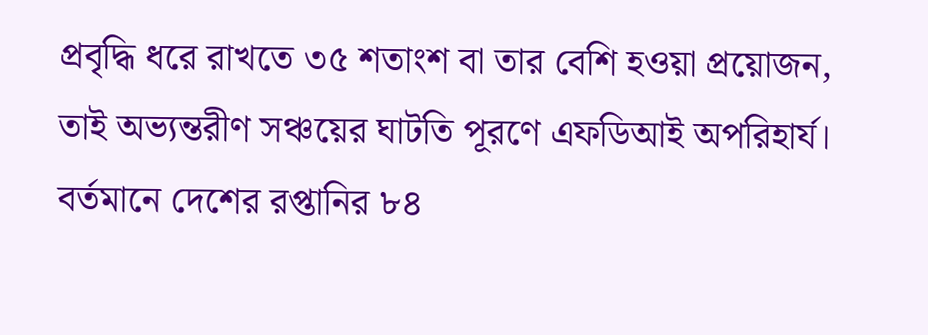প্রবৃদ্ধি ধরে রাখতে ৩৫ শতাংশ বা তার বেশি হওয়া প্রয়োজন, তাই অভ্যন্তরীণ সঞ্চয়ের ঘাটতি পূরণে এফডিআই অপরিহার্য। বর্তমানে দেশের রপ্তানির ৮৪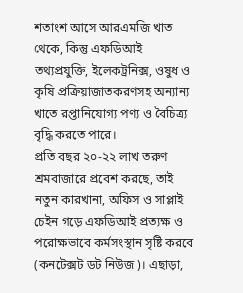শতাংশ আসে আরএমজি খাত থেকে, কিন্তু এফডিআই তথ্যপ্রযুক্তি, ইলেকট্রনিক্স, ওষুধ ও কৃষি প্রক্রিয়াজাতকরণসহ অন্যান্য খাতে রপ্তানিযোগ্য পণ্য ও বৈচিত্র্য বৃদ্ধি করতে পারে।
প্রতি বছর ২০-২২ লাখ তরুণ শ্রমবাজারে প্রবেশ করছে, তাই নতুন কারখানা, অফিস ও সাপ্লাই চেইন গড়ে এফডিআই প্রত্যক্ষ ও পরোক্ষভাবে কর্মসংস্থান সৃষ্টি করবে (কনটেক্সট ডট নিউজ)। এছাড়া,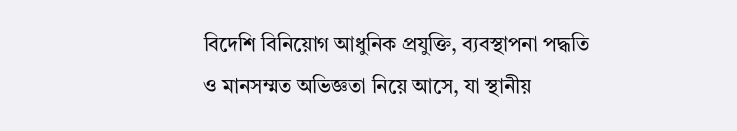বিদেশি বিনিয়োগ আধুনিক প্রযুক্তি, ব্যবস্থাপনা পদ্ধতি ও মানসম্মত অভিজ্ঞতা নিয়ে আসে, যা স্থানীয়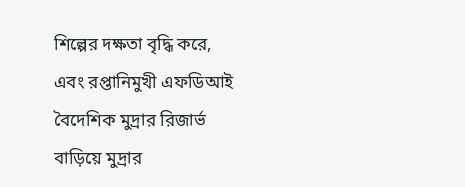শিল্পের দক্ষতা বৃদ্ধি করে, এবং রপ্তানিমুখী এফডিআই বৈদেশিক মুদ্রার রিজার্ভ বাড়িয়ে মুদ্রার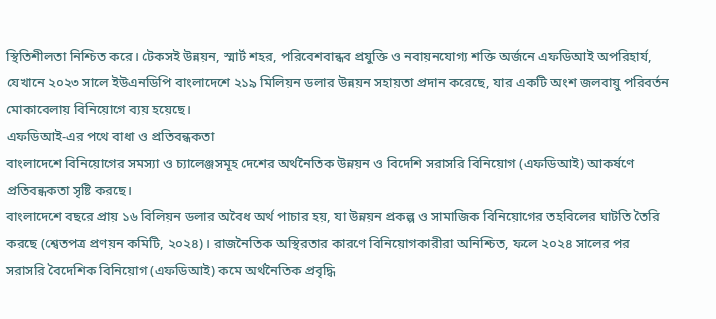স্থিতিশীলতা নিশ্চিত করে। টেকসই উন্নয়ন, স্মার্ট শহর, পরিবেশবান্ধব প্রযুক্তি ও নবায়নযোগ্য শক্তি অর্জনে এফডিআই অপরিহার্য, যেখানে ২০২৩ সালে ইউএনডিপি বাংলাদেশে ২১৯ মিলিয়ন ডলার উন্নয়ন সহায়তা প্রদান করেছে, যার একটি অংশ জলবায়ু পরিবর্তন মোকাবেলায় বিনিয়োগে ব্যয় হয়েছে।
এফডিআই-এর পথে বাধা ও প্রতিবন্ধকতা
বাংলাদেশে বিনিয়োগের সমস্যা ও চ্যালেঞ্জসমূহ দেশের অর্থনৈতিক উন্নয়ন ও বিদেশি সরাসরি বিনিয়োগ (এফডিআই) আকর্ষণে প্রতিবন্ধকতা সৃষ্টি করছে।
বাংলাদেশে বছরে প্রায় ১৬ বিলিয়ন ডলার অবৈধ অর্থ পাচার হয়, যা উন্নয়ন প্রকল্প ও সামাজিক বিনিয়োগের তহবিলের ঘাটতি তৈরি করছে (শ্বেতপত্র প্রণয়ন কমিটি, ২০২৪)। রাজনৈতিক অস্থিরতার কারণে বিনিয়োগকারীরা অনিশ্চিত, ফলে ২০২৪ সালের পর সরাসরি বৈদেশিক বিনিয়োগ (এফডিআই) কমে অর্থনৈতিক প্রবৃদ্ধি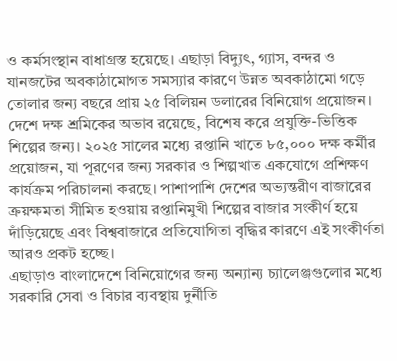ও কর্মসংস্থান বাধাগ্রস্ত হয়েছে। এছাড়া বিদ্যুৎ, গ্যাস, বন্দর ও যানজটের অবকাঠামোগত সমস্যার কারণে উন্নত অবকাঠামো গড়ে তোলার জন্য বছরে প্রায় ২৫ বিলিয়ন ডলারের বিনিয়োগ প্রয়োজন।
দেশে দক্ষ শ্রমিকের অভাব রয়েছে, বিশেষ করে প্রযুক্তি-ভিত্তিক শিল্পের জন্য। ২০২৫ সালের মধ্যে রপ্তানি খাতে ৮৫,০০০ দক্ষ কর্মীর প্রয়োজন, যা পূরণের জন্য সরকার ও শিল্পখাত একযোগে প্রশিক্ষণ কার্যক্রম পরিচালনা করছে। পাশাপাশি দেশের অভ্যন্তরীণ বাজারের ক্রয়ক্ষমতা সীমিত হওয়ায় রপ্তানিমুখী শিল্পের বাজার সংকীর্ণ হয়ে দাঁড়িয়েছে এবং বিশ্ববাজারে প্রতিযোগিতা বৃদ্ধির কারণে এই সংকীর্ণতা আরও প্রকট হচ্ছে।
এছাড়াও বাংলাদেশে বিনিয়োগের জন্য অন্যান্য চ্যালেঞ্জগুলোর মধ্যে সরকারি সেবা ও বিচার ব্যবস্থায় দুর্নীতি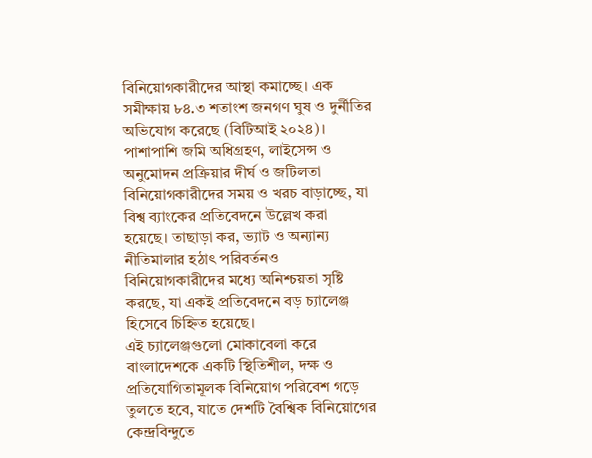বিনিয়োগকারীদের আস্থা কমাচ্ছে। এক সমীক্ষায় ৮৪.৩ শতাংশ জনগণ ঘুষ ও দুর্নীতির অভিযোগ করেছে (বিটিআই ২০২৪)। পাশাপাশি জমি অধিগ্রহণ, লাইসেন্স ও অনুমোদন প্রক্রিয়ার দীর্ঘ ও জটিলতা বিনিয়োগকারীদের সময় ও খরচ বাড়াচ্ছে, যা বিশ্ব ব্যাংকের প্রতিবেদনে উল্লেখ করা হয়েছে। তাছাড়া কর, ভ্যাট ও অন্যান্য নীতিমালার হঠাৎ পরিবর্তনও বিনিয়োগকারীদের মধ্যে অনিশ্চয়তা সৃষ্টি করছে, যা একই প্রতিবেদনে বড় চ্যালেঞ্জ হিসেবে চিহ্নিত হয়েছে।
এই চ্যালেঞ্জগুলো মোকাবেলা করে বাংলাদেশকে একটি স্থিতিশীল, দক্ষ ও প্রতিযোগিতামূলক বিনিয়োগ পরিবেশ গড়ে তুলতে হবে, যাতে দেশটি বৈশ্বিক বিনিয়োগের কেন্দ্রবিন্দুতে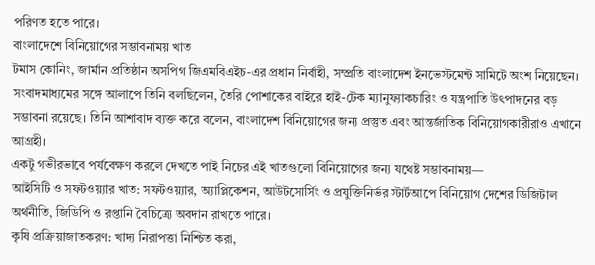পরিণত হতে পারে।
বাংলাদেশে বিনিয়োগের সম্ভাবনাময় খাত
টমাস কোনিং, জার্মান প্রতিষ্ঠান অসপিগ জিএমবিএইচ-এর প্রধান নির্বাহী, সম্প্রতি বাংলাদেশ ইনভেস্টমেন্ট সামিটে অংশ নিয়েছেন। সংবাদমাধ্যমের সঙ্গে আলাপে তিনি বলছিলেন, তৈরি পোশাকের বাইরে হাই-টেক ম্যানুফ্যাকচারিং ও যন্ত্রপাতি উৎপাদনের বড় সম্ভাবনা রয়েছে। তিনি আশাবাদ ব্যক্ত করে বলেন, বাংলাদেশ বিনিয়োগের জন্য প্রস্তুত এবং আন্তর্জাতিক বিনিয়োগকারীরাও এখানে আগ্রহী।
একটু গভীরভাবে পর্যবেক্ষণ করলে দেখতে পাই নিচের এই খাতগুলো বিনিয়োগের জন্য যথেষ্ট সম্ভাবনাময়—
আইসিটি ও সফটওয়্যার খাত: সফটওয়্যার, অ্যাপ্লিকেশন, আউটসোর্সিং ও প্রযুক্তিনির্ভর স্টার্টআপে বিনিয়োগ দেশের ডিজিটাল অর্থনীতি, জিডিপি ও রপ্তানি বৈচিত্র্যে অবদান রাখতে পারে।
কৃষি প্রক্রিয়াজাতকরণ: খাদ্য নিরাপত্তা নিশ্চিত করা,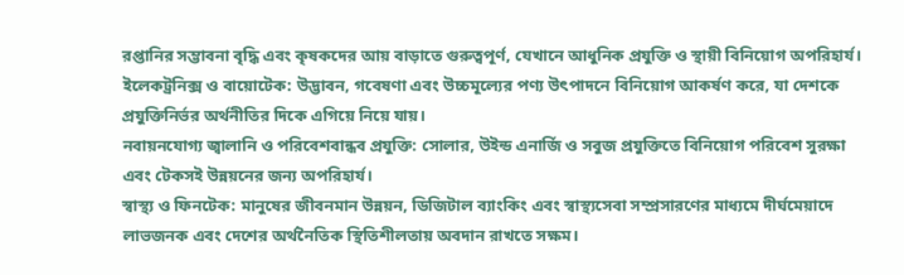রপ্তানির সম্ভাবনা বৃদ্ধি এবং কৃষকদের আয় বাড়াতে গুরুত্বপূর্ণ, যেখানে আধুনিক প্রযুক্তি ও স্থায়ী বিনিয়োগ অপরিহার্য।
ইলেকট্রনিক্স ও বায়োটেক: উদ্ভাবন, গবেষণা এবং উচ্চমূল্যের পণ্য উৎপাদনে বিনিয়োগ আকর্ষণ করে, যা দেশকে প্রযুক্তিনির্ভর অর্থনীতির দিকে এগিয়ে নিয়ে যায়।
নবায়নযোগ্য জ্বালানি ও পরিবেশবান্ধব প্রযুক্তি: সোলার, উইন্ড এনার্জি ও সবুজ প্রযুক্তিতে বিনিয়োগ পরিবেশ সুরক্ষা এবং টেকসই উন্নয়নের জন্য অপরিহার্য।
স্বাস্থ্য ও ফিনটেক: মানুষের জীবনমান উন্নয়ন, ডিজিটাল ব্যাংকিং এবং স্বাস্থ্যসেবা সম্প্রসারণের মাধ্যমে দীর্ঘমেয়াদে লাভজনক এবং দেশের অর্থনৈতিক স্থিতিশীলতায় অবদান রাখতে সক্ষম।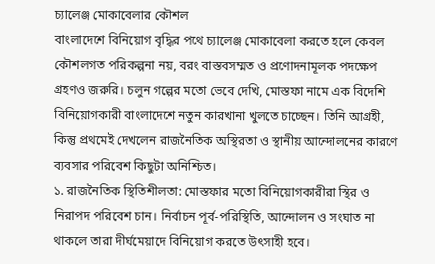চ্যালেঞ্জ মোকাবেলার কৌশল
বাংলাদেশে বিনিয়োগ বৃদ্ধির পথে চ্যালেঞ্জ মোকাবেলা করতে হলে কেবল কৌশলগত পরিকল্পনা নয়, বরং বাস্তবসম্মত ও প্রণোদনামূলক পদক্ষেপ গ্রহণও জরুরি। চলুন গল্পের মতো ভেবে দেখি, মোস্তফা নামে এক বিদেশি বিনিয়োগকারী বাংলাদেশে নতুন কারখানা খুলতে চাচ্ছেন। তিনি আগ্রহী, কিন্তু প্রথমেই দেখলেন রাজনৈতিক অস্থিরতা ও স্থানীয় আন্দোলনের কারণে ব্যবসার পরিবেশ কিছুটা অনিশ্চিত।
১. রাজনৈতিক স্থিতিশীলতা: মোস্তফার মতো বিনিয়োগকারীরা স্থির ও নিরাপদ পরিবেশ চান। নির্বাচন পূর্ব-পরিস্থিতি, আন্দোলন ও সংঘাত না থাকলে তারা দীর্ঘমেয়াদে বিনিয়োগ করতে উৎসাহী হবে।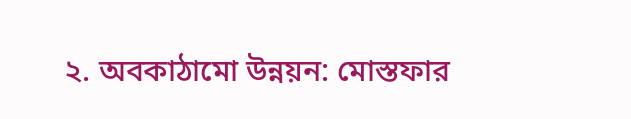২. অবকাঠামো উন্নয়ন: মোস্তফার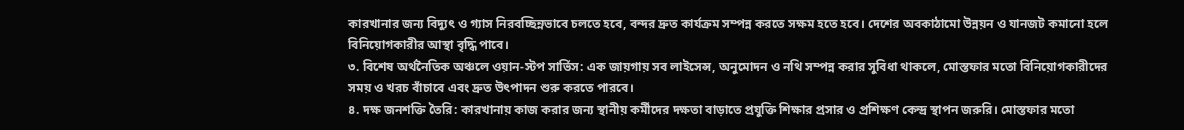কারখানার জন্য বিদ্যুৎ ও গ্যাস নিরবচ্ছিন্নভাবে চলতে হবে, বন্দর দ্রুত কার্যক্রম সম্পন্ন করতে সক্ষম হতে হবে। দেশের অবকাঠামো উন্নয়ন ও যানজট কমানো হলে বিনিয়োগকারীর আস্থা বৃদ্ধি পাবে।
৩. বিশেষ অর্থনৈতিক অঞ্চলে ওয়ান-স্টপ সার্ভিস: এক জায়গায় সব লাইসেন্স, অনুমোদন ও নথি সম্পন্ন করার সুবিধা থাকলে, মোস্তফার মতো বিনিয়োগকারীদের সময় ও খরচ বাঁচাবে এবং দ্রুত উৎপাদন শুরু করতে পারবে।
৪. দক্ষ জনশক্তি তৈরি: কারখানায় কাজ করার জন্য স্থানীয় কর্মীদের দক্ষতা বাড়াতে প্রযুক্তি শিক্ষার প্রসার ও প্রশিক্ষণ কেন্দ্র স্থাপন জরুরি। মোস্তফার মতো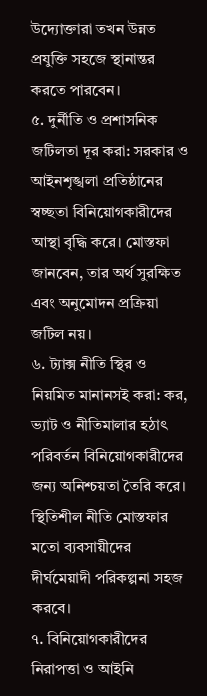উদ্যোক্তারা তখন উন্নত প্রযুক্তি সহজে স্থানান্তর করতে পারবেন।
৫. দুর্নীতি ও প্রশাসনিক জটিলতা দূর করা: সরকার ও আইনশৃঙ্খলা প্রতিষ্ঠানের স্বচ্ছতা বিনিয়োগকারীদের আস্থা বৃদ্ধি করে। মোস্তফা জানবেন, তার অর্থ সুরক্ষিত এবং অনুমোদন প্রক্রিয়া জটিল নয়।
৬. ট্যাক্স নীতি স্থির ও নিয়মিত মানানসই করা: কর, ভ্যাট ও নীতিমালার হঠাৎ পরিবর্তন বিনিয়োগকারীদের জন্য অনিশ্চয়তা তৈরি করে। স্থিতিশীল নীতি মোস্তফার মতো ব্যবসায়ীদের দীর্ঘমেয়াদী পরিকল্পনা সহজ করবে।
৭. বিনিয়োগকারীদের নিরাপত্তা ও আইনি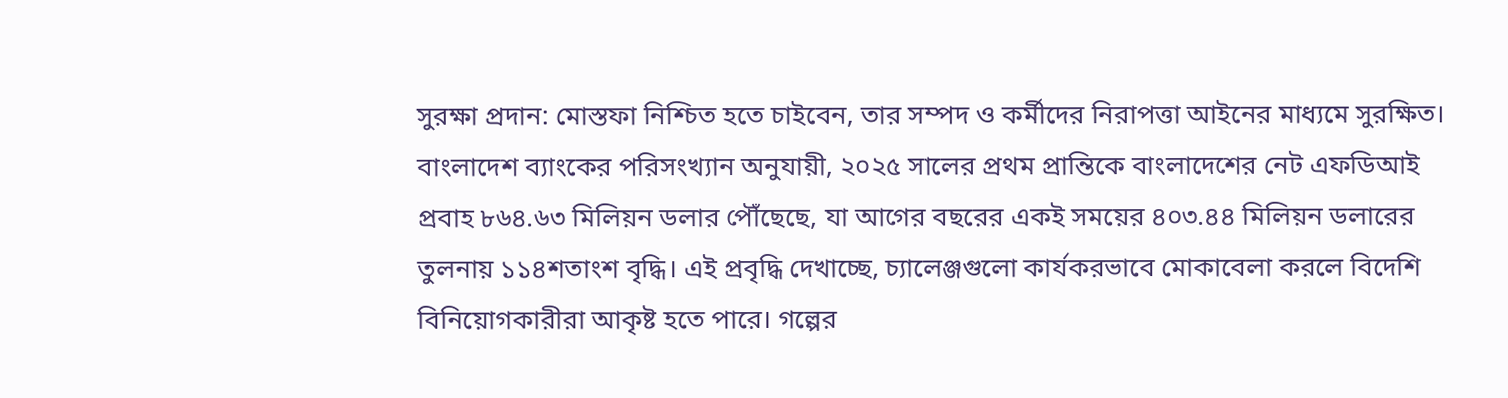সুরক্ষা প্রদান: মোস্তফা নিশ্চিত হতে চাইবেন, তার সম্পদ ও কর্মীদের নিরাপত্তা আইনের মাধ্যমে সুরক্ষিত।
বাংলাদেশ ব্যাংকের পরিসংখ্যান অনুযায়ী, ২০২৫ সালের প্রথম প্রান্তিকে বাংলাদেশের নেট এফডিআই প্রবাহ ৮৬৪.৬৩ মিলিয়ন ডলার পৌঁছেছে, যা আগের বছরের একই সময়ের ৪০৩.৪৪ মিলিয়ন ডলারের তুলনায় ১১৪শতাংশ বৃদ্ধি। এই প্রবৃদ্ধি দেখাচ্ছে, চ্যালেঞ্জগুলো কার্যকরভাবে মোকাবেলা করলে বিদেশি বিনিয়োগকারীরা আকৃষ্ট হতে পারে। গল্পের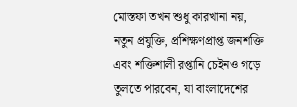মোস্তফা তখন শুধু কারখানা নয়, নতুন প্রযুক্তি, প্রশিক্ষণপ্রাপ্ত জনশক্তি এবং শক্তিশালী রপ্তানি চেইনও গড়ে তুলতে পারবেন, যা বাংলাদেশের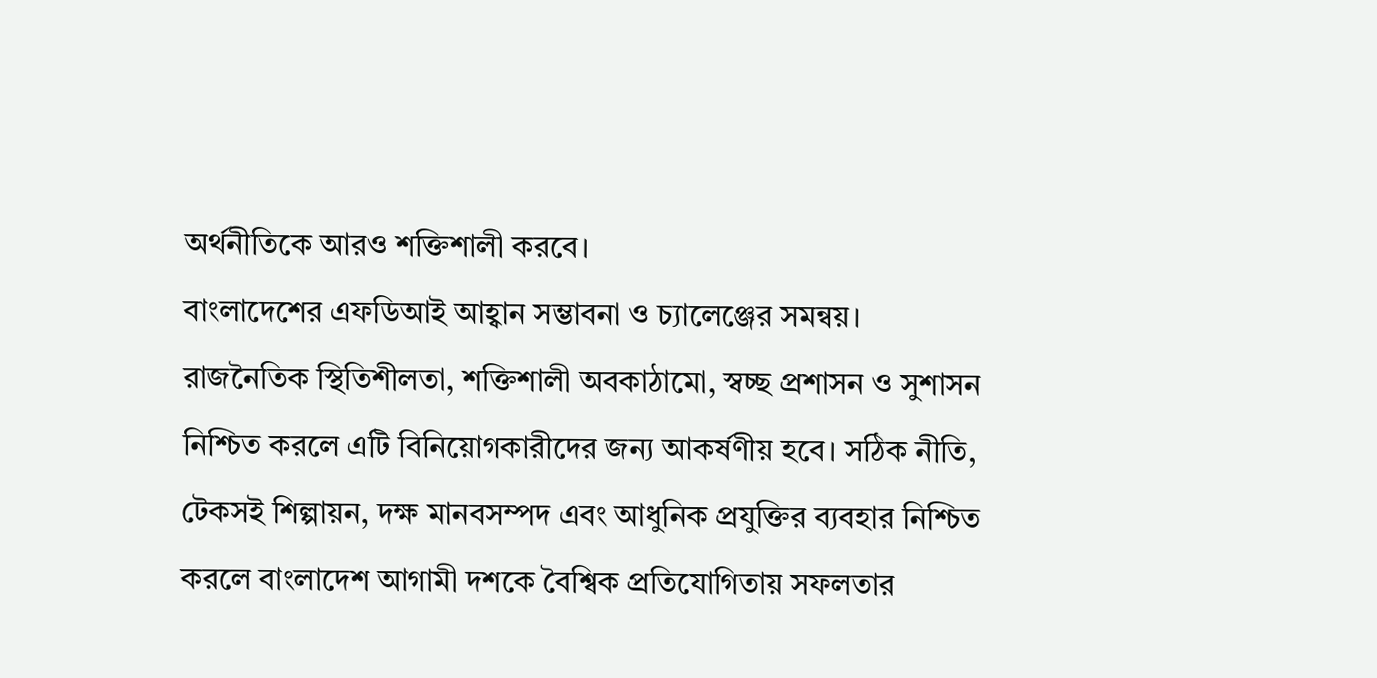অর্থনীতিকে আরও শক্তিশালী করবে।
বাংলাদেশের এফডিআই আহ্বান সম্ভাবনা ও চ্যালেঞ্জের সমন্বয়। রাজনৈতিক স্থিতিশীলতা, শক্তিশালী অবকাঠামো, স্বচ্ছ প্রশাসন ও সুশাসন নিশ্চিত করলে এটি বিনিয়োগকারীদের জন্য আকর্ষণীয় হবে। সঠিক নীতি, টেকসই শিল্পায়ন, দক্ষ মানবসম্পদ এবং আধুনিক প্রযুক্তির ব্যবহার নিশ্চিত করলে বাংলাদেশ আগামী দশকে বৈশ্বিক প্রতিযোগিতায় সফলতার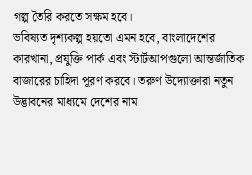গল্প তৈরি করতে সক্ষম হবে।
ভবিষ্যত দৃশ্যকল্প হয়তো এমন হবে, বাংলাদেশের কারখানা, প্রযুক্তি পার্ক এবং স্টার্টআপগুলো আন্তর্জাতিক বাজারের চাহিদা পূরণ করবে। তরুণ উদ্যোক্তারা নতুন উদ্ভাবনের মাধ্যমে দেশের নাম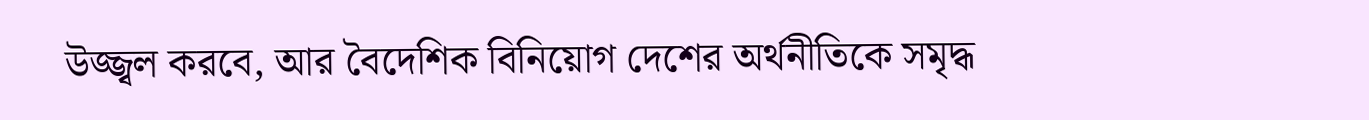উজ্জ্বল করবে, আর বৈদেশিক বিনিয়োগ দেশের অর্থনীতিকে সমৃদ্ধ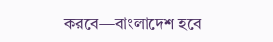করবে—বাংলাদেশ হবে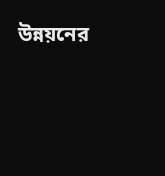উন্নয়নের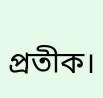প্রতীক।